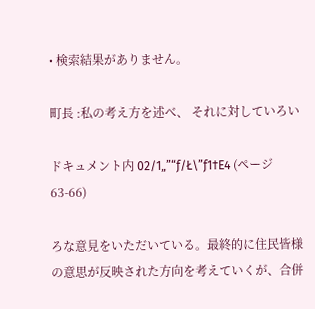• 検索結果がありません。

町長 :私の考え方を述べ、 それに対していろい

ドキュメント内 02/1„”“ƒ/Ł\”ƒ1†E4 (ページ 63-66)

ろな意見をいただいている。最終的に住民皆様 の意思が反映された方向を考えていくが、合併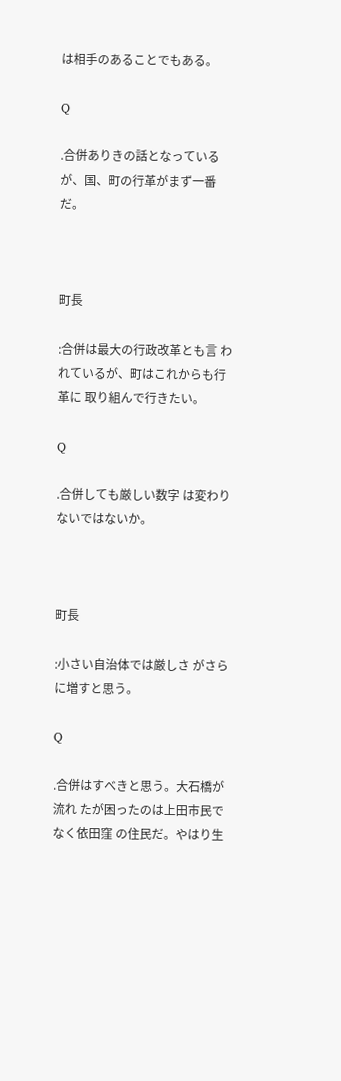は相手のあることでもある。

Q

.合併ありきの話となっている が、国、町の行革がまず一番だ。



町長

:合併は最大の行政改革とも言 われているが、町はこれからも行革に 取り組んで行きたい。

Q

.合併しても厳しい数字 は変わりないではないか。



町長

:小さい自治体では厳しさ がさらに増すと思う。

Q

.合併はすべきと思う。大石橋が流れ たが困ったのは上田市民でなく依田窪 の住民だ。やはり生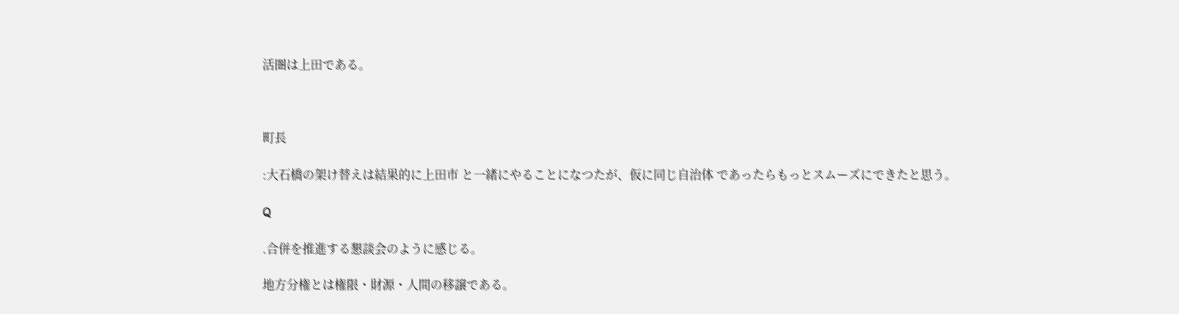活圏は上田である。



町長

:大石橋の架け替えは結果的に上田市 と一緒にやることになつたが、仮に同じ自治体 であったらもっとスムーズにできたと思う。

Q

.合併を推進する懇談会のように感じる。

地方分権とは権限・財源・人間の移譲である。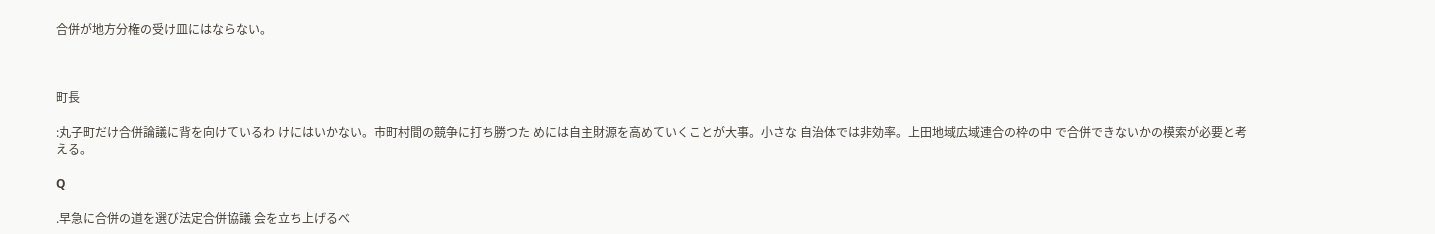合併が地方分権の受け皿にはならない。



町長

:丸子町だけ合併論議に背を向けているわ けにはいかない。市町村間の競争に打ち勝つた めには自主財源を高めていくことが大事。小さな 自治体では非効率。上田地域広域連合の枠の中 で合併できないかの模索が必要と考える。

Q

.早急に合併の道を選び法定合併協議 会を立ち上げるべ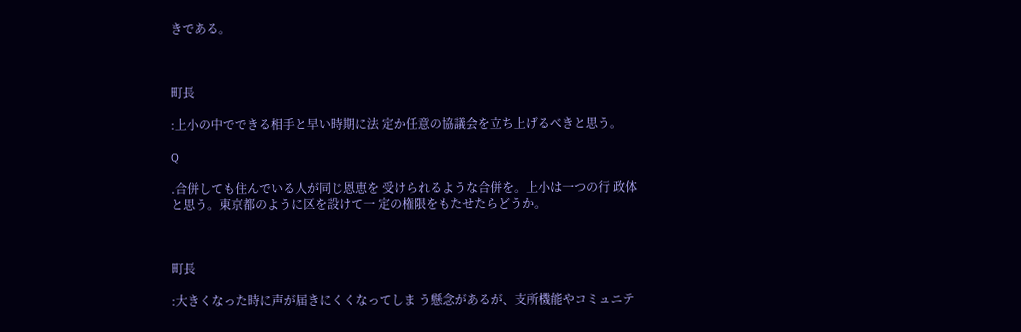きである。



町長

:上小の中でできる相手と早い時期に法 定か任意の協議会を立ち上げるべきと思う。

Q

.合併しても住んでいる人が同じ恩恵を 受けられるような合併を。上小は一つの行 政体と思う。東京都のように区を設けて一 定の権限をもたせたらどうか。



町長

:大きくなった時に声が届きにくくなってしま う懸念があるが、支所機能やコミュニテ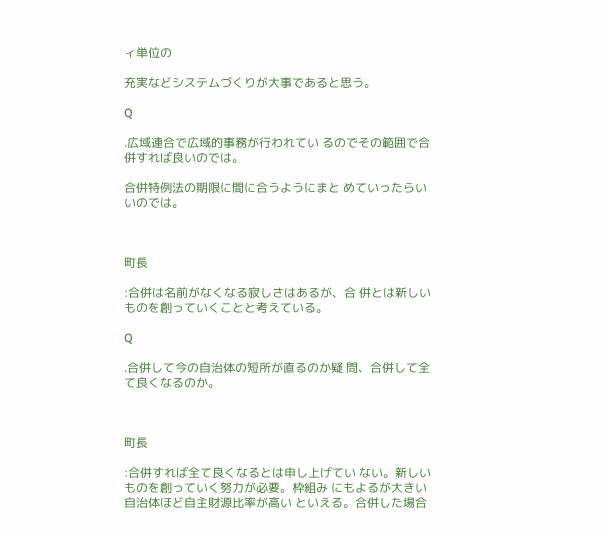ィ単位の

充実などシステムづくりが大事であると思う。

Q

.広域連合で広域的事務が行われてい るのでその範囲で合併すれば良いのでは。

合併特例法の期限に間に合うようにまと めていったらいいのでは。



町長

:合併は名前がなくなる寂しさはあるが、合 併とは新しいものを創っていくことと考えている。

Q

.合併して今の自治体の短所が直るのか疑 問、合併して全て良くなるのか。



町長

:合併すれば全て良くなるとは申し上げてい ない。新しいものを創っていく努力が必要。枠組み にもよるが大きい自治体ほど自主財源比率が高い といえる。合併した場合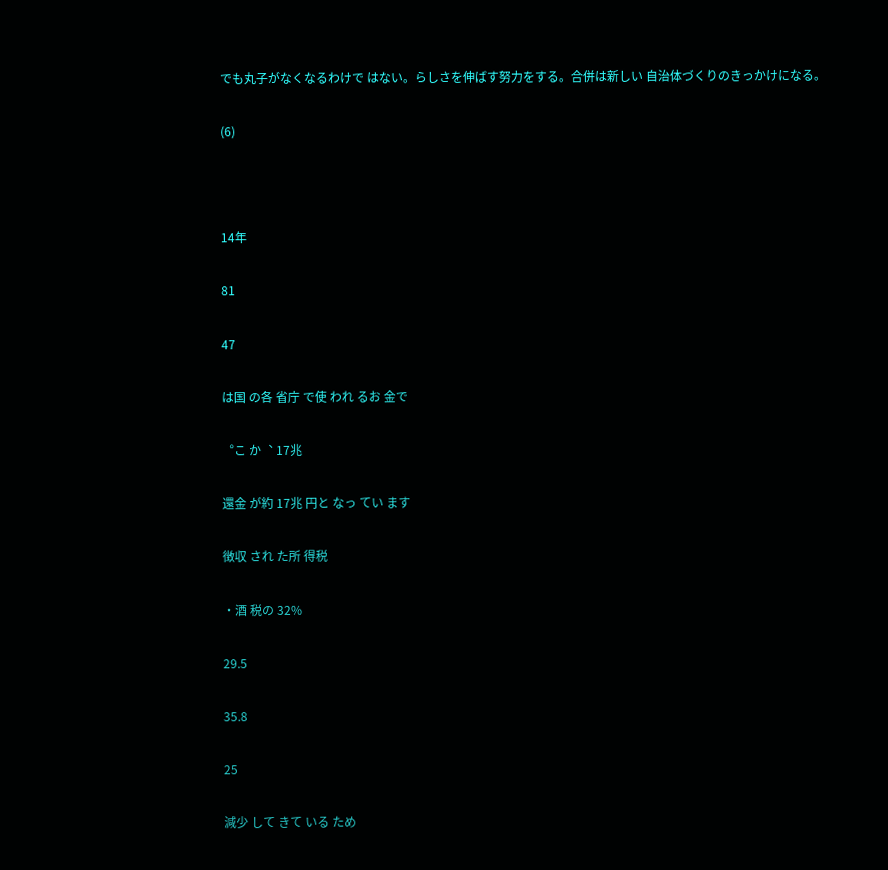でも丸子がなくなるわけで はない。らしさを伸ばす努力をする。合併は新しい 自治体づくりのきっかけになる。

(6)



14年

81

47

は国 の各 省庁 で使 われ るお 金で

︒こ か︑ 17兆

還金 が約 17兆 円と なっ てい ます

徴収 され た所 得税

・酒 税の 32%

29.5

35.8

25

減少 して きて いる ため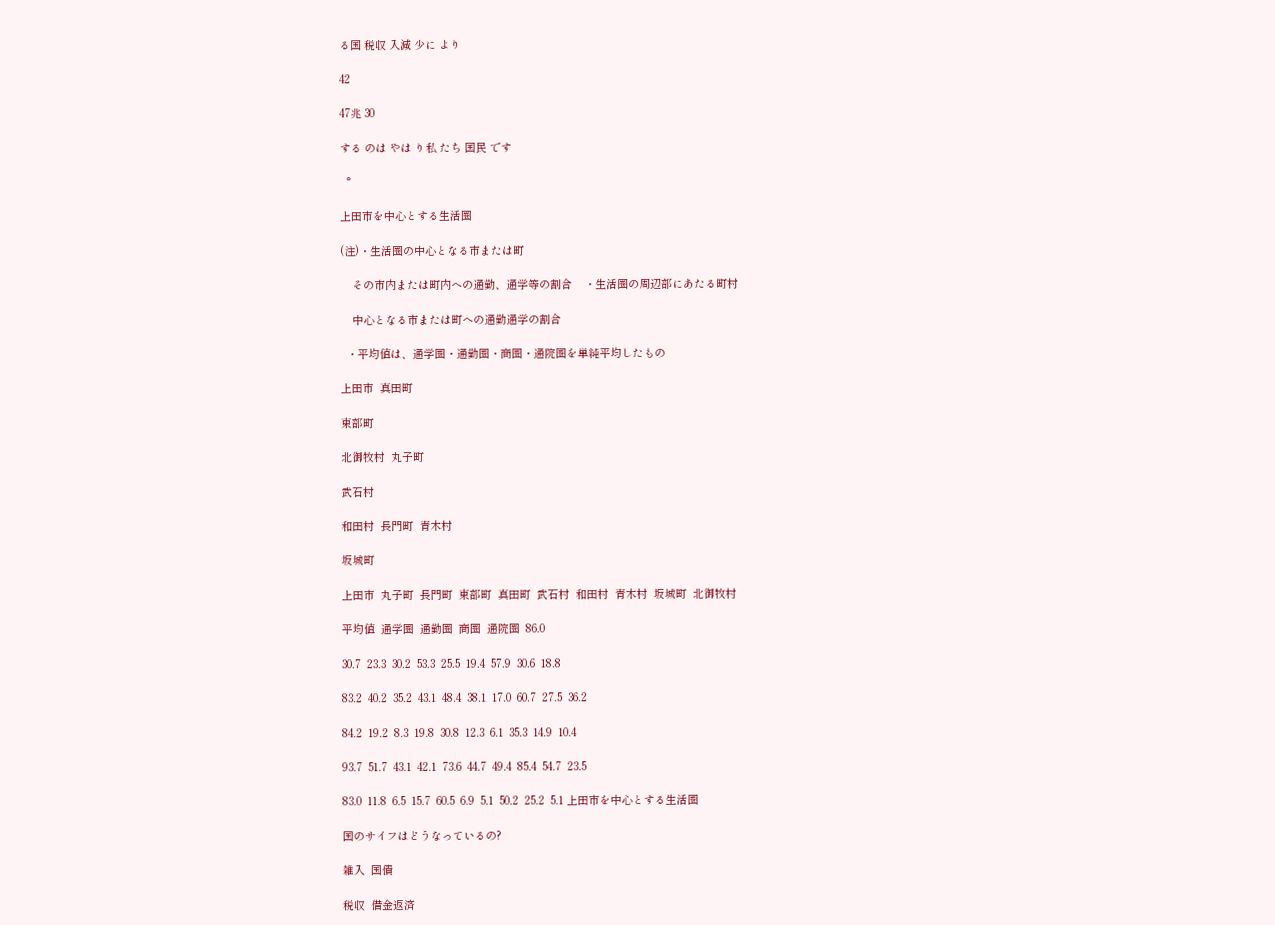る国 税収 入減 少に より

42

47兆 30

する のは やは り私 たち 国民 です

︒

上田市を中心とする生活圏

(注)・生活圏の中心となる市または町

    その市内または町内への通勤、通学等の割合    ・生活圏の周辺部にあたる町村

    中心となる市または町への通勤通学の割合

  ・平均値は、通学圏・通勤圏・商圏・通院圏を単純平均したもの

上田市  真田町

東部町

北御牧村  丸子町

武石村

和田村  長門町  青木村

坂城町

上田市  丸子町  長門町  東部町  真田町  武石村  和田村  青木村  坂城町  北御牧村

平均値  通学圏  通勤圏  商圏  通院圏  86.0

30.7  23.3  30.2  53.3  25.5  19.4  57.9  30.6  18.8

83.2  40.2  35.2  43.1  48.4  38.1  17.0  60.7  27.5  36.2

84.2  19.2  8.3  19.8  30.8  12.3  6.1  35.3  14.9  10.4

93.7  51.7  43.1  42.1  73.6  44.7  49.4  85.4  54.7  23.5

83.0  11.8  6.5  15.7  60.5  6.9  5.1  50.2  25.2  5.1 上田市を中心とする生活圏

国のサイフはどうなっているの?

雑入  国債

税収  借金返済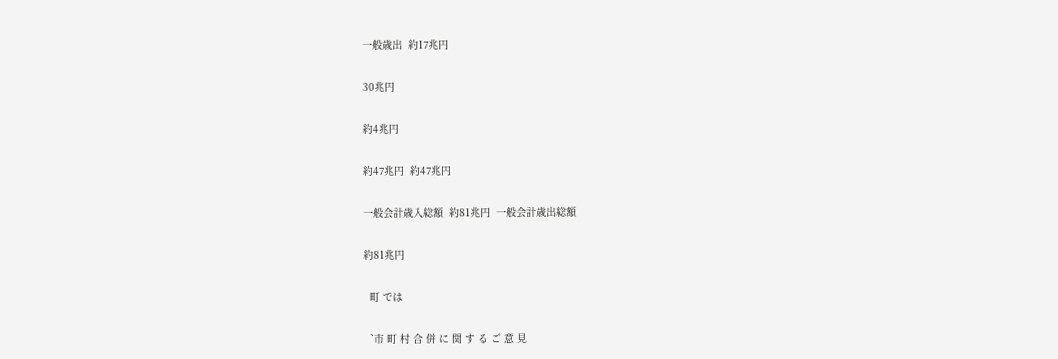一般歳出  約17兆円

30兆円

約4兆円

約47兆円  約47兆円

一般会計歳入総額  約81兆円  一般会計歳出総額

約81兆円

  町 では

︑市 町 村 合 併 に 関 す る ご 意 見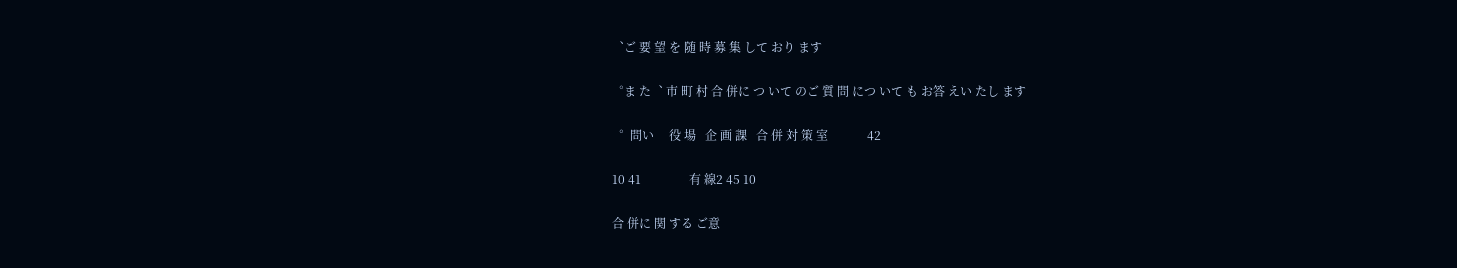︑ご 要 望 を 随 時 募 集 して おり ます

︒ま た︑ 市 町 村 合 併に つ いて のご 質 問 につ いて も お答 えい たし ます

︒  問い     役 場   企 画 課   合 併 対 策 室             42

10 41                有 線2 45 10

合 併に 関 する ご意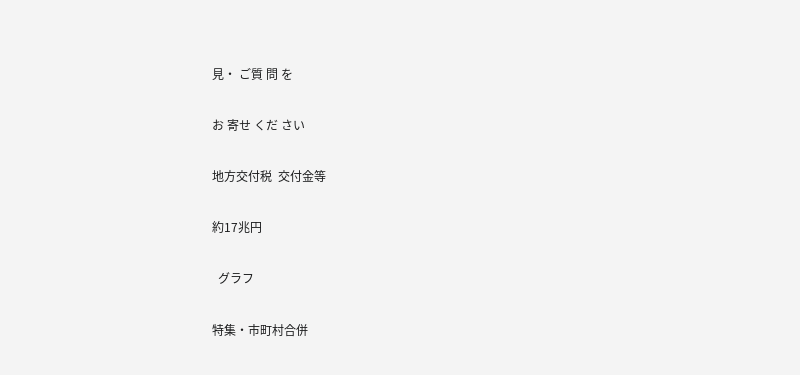見・ ご質 問 を

お 寄せ くだ さい

地方交付税  交付金等

約17兆円

  グラフ

特集・市町村合併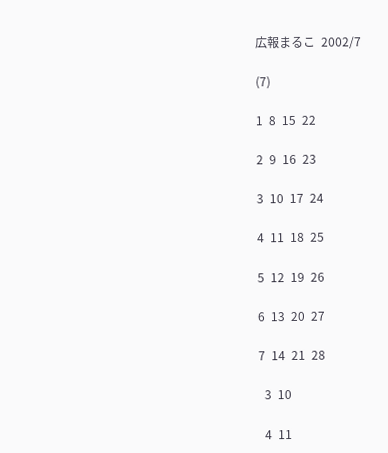広報まるこ  2002/7

(7)

1  8  15  22

2  9  16  23

3  10  17  24

4  11  18  25

5  12  19  26

6  13  20  27

7  14  21  28

  3  10

  4  11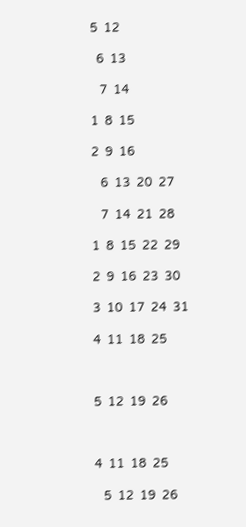5  12

  6  13

   7  14

1  8  15

2  9  16

   6  13  20  27

   7  14  21  28

1  8  15  22  29

2  9  16  23  30

3  10  17  24  31

4  11  18  25



5  12  19  26



4  11  18  25

   5  12  19  26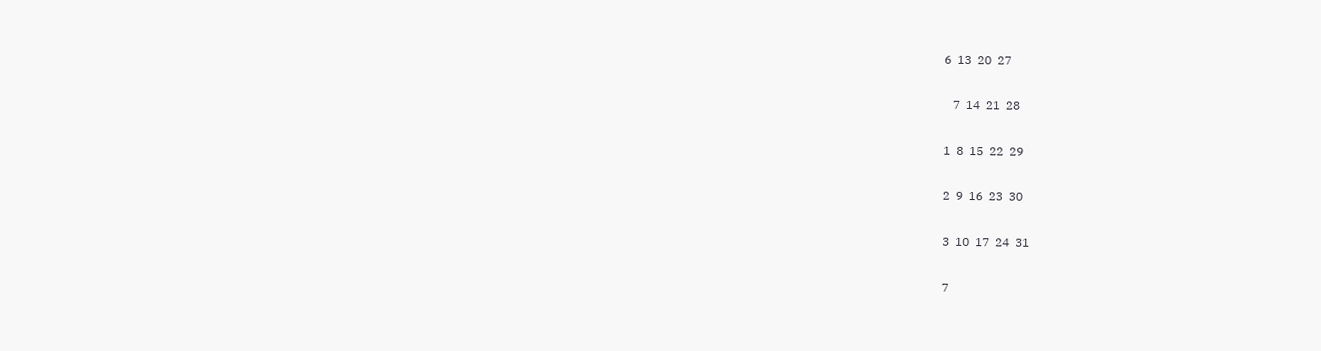6  13  20  27

   7  14  21  28

1  8  15  22  29

2  9  16  23  30

3  10  17  24  31

7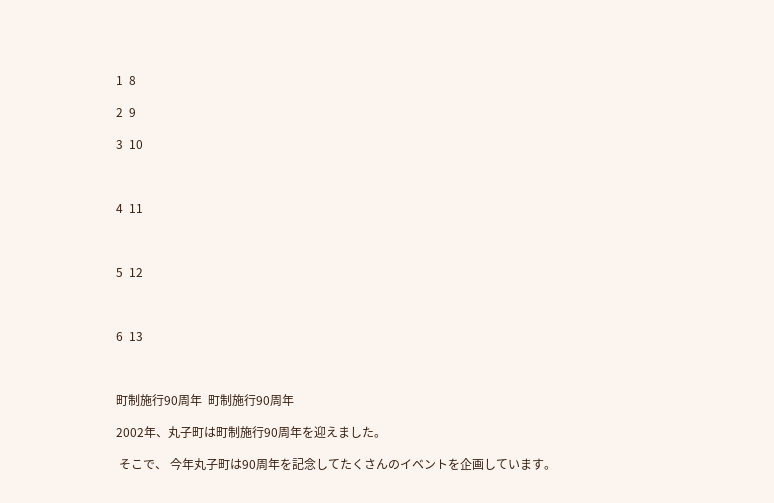1  8

2  9

3  10



4  11



5  12



6  13



町制施行90周年  町制施行90周年

2002年、丸子町は町制施行90周年を迎えました。

 そこで、 今年丸子町は90周年を記念してたくさんのイベントを企画しています。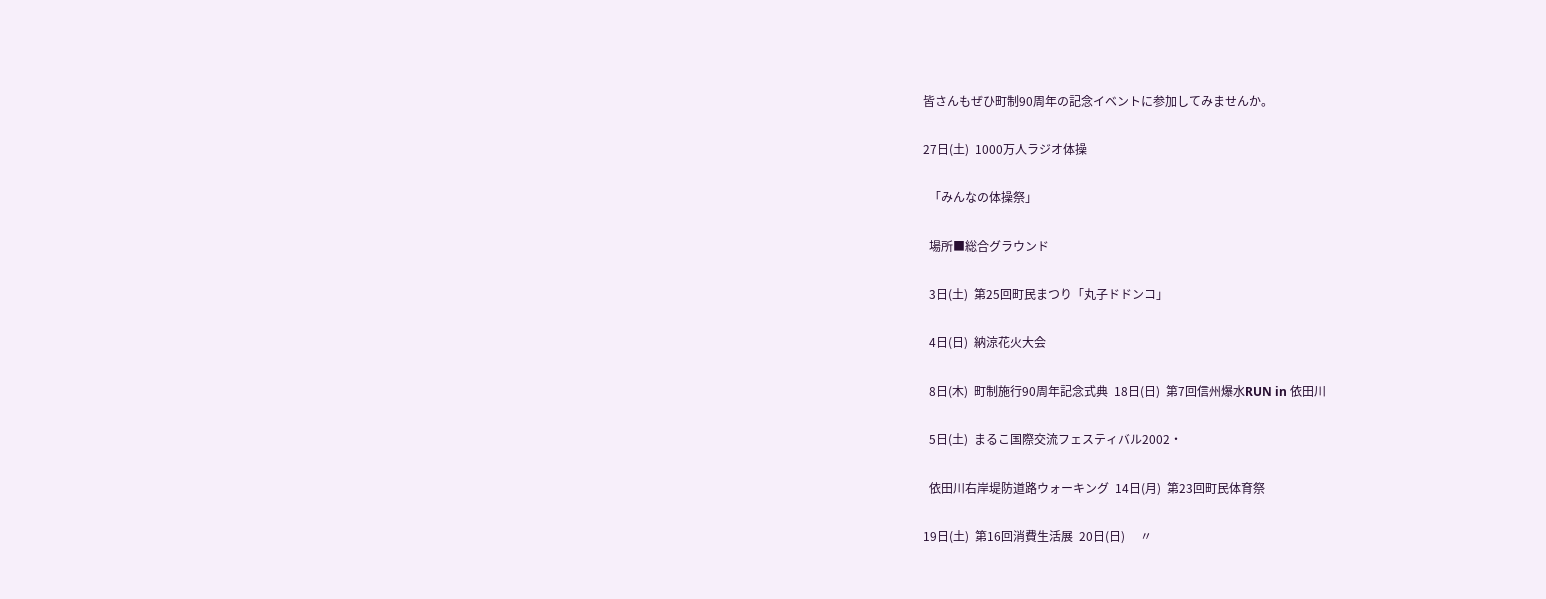皆さんもぜひ町制90周年の記念イベントに参加してみませんか。

27日(土)  1000万人ラジオ体操

  「みんなの体操祭」

  場所■総合グラウンド

  3日(土)  第25回町民まつり「丸子ドドンコ」

  4日(日)  納涼花火大会

  8日(木)  町制施行90周年記念式典  18日(日)  第7回信州爆水RUN in 依田川

  5日(土)  まるこ国際交流フェスティバル2002・

  依田川右岸堤防道路ウォーキング  14日(月)  第23回町民体育祭

19日(土)  第16回消費生活展  20日(日)     〃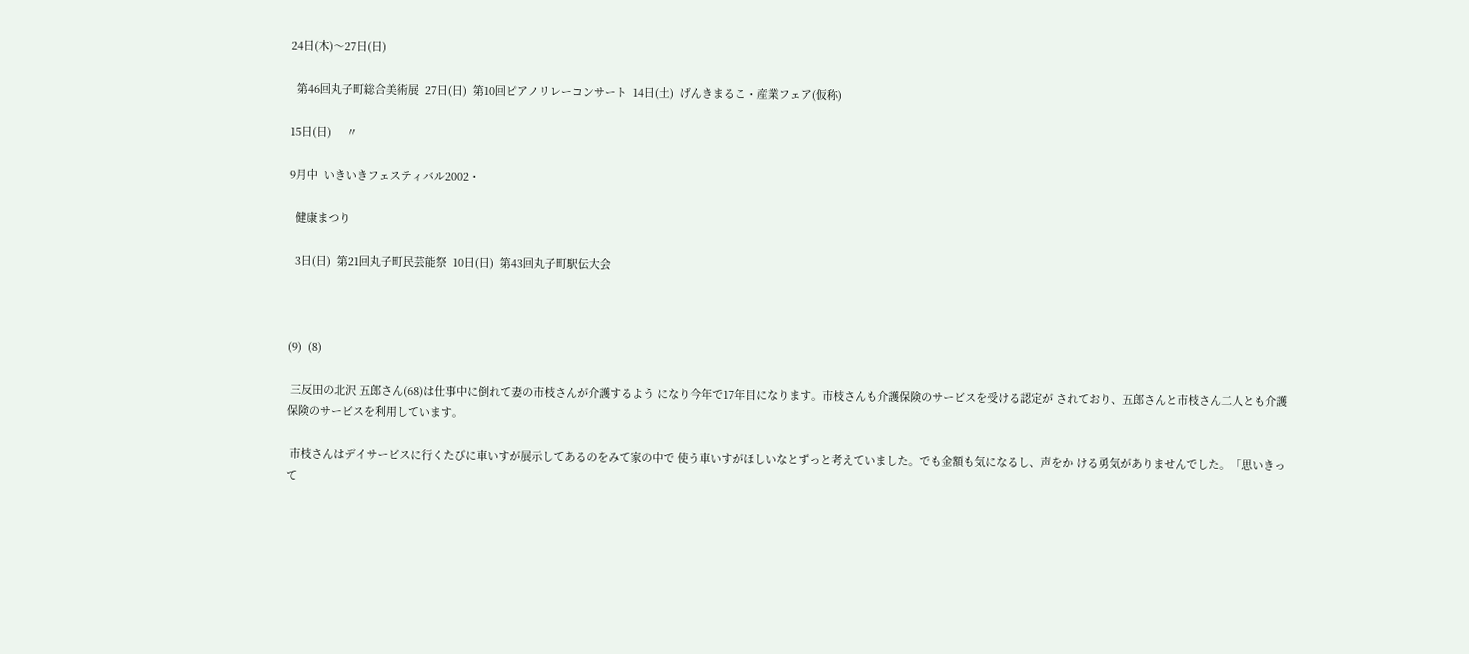24日(木)〜27日(日)

  第46回丸子町総合美術展  27日(日)  第10回ピアノリレーコンサート  14日(土)  げんきまるこ・産業フェア(仮称)

15日(日)     〃

9月中  いきいきフェスティバル2002・

  健康まつり

  3日(日)  第21回丸子町民芸能祭  10日(日)  第43回丸子町駅伝大会



(9)  (8)

 三反田の北沢 五郎さん(68)は仕事中に倒れて妻の市枝さんが介護するよう になり今年で17年目になります。市枝さんも介護保険のサービスを受ける認定が されており、五郎さんと市枝さん二人とも介護保険のサービスを利用しています。

 市枝さんはデイサービスに行くたびに車いすが展示してあるのをみて家の中で 使う車いすがほしいなとずっと考えていました。でも金額も気になるし、声をか ける勇気がありませんでした。「思いきって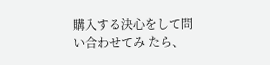購入する決心をして問い合わせてみ たら、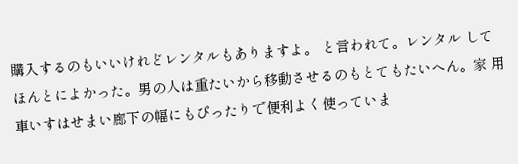購入するのもいいけれどレンタルもありますよ。 と言われて。レンタル してほんとによかった。男の人は重たいから移動させるのもとてもたいへん。家 用車いすはせまい廊下の幅にもぴったりで便利よく使っていま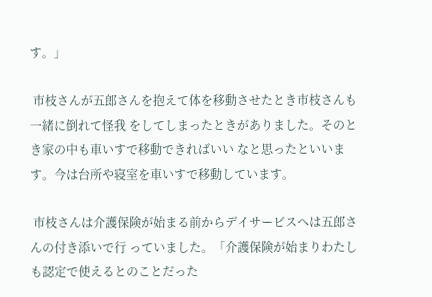す。」

 市枝さんが五郎さんを抱えて体を移動させたとき市枝さんも一緒に倒れて怪我 をしてしまったときがありました。そのとき家の中も車いすで移動できればいい なと思ったといいます。今は台所や寝室を車いすで移動しています。

 市枝さんは介護保険が始まる前からデイサービスへは五郎さんの付き添いで行 っていました。「介護保険が始まりわたしも認定で使えるとのことだった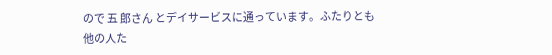ので 五 郎さん とデイサービスに通っています。ふたりとも他の人た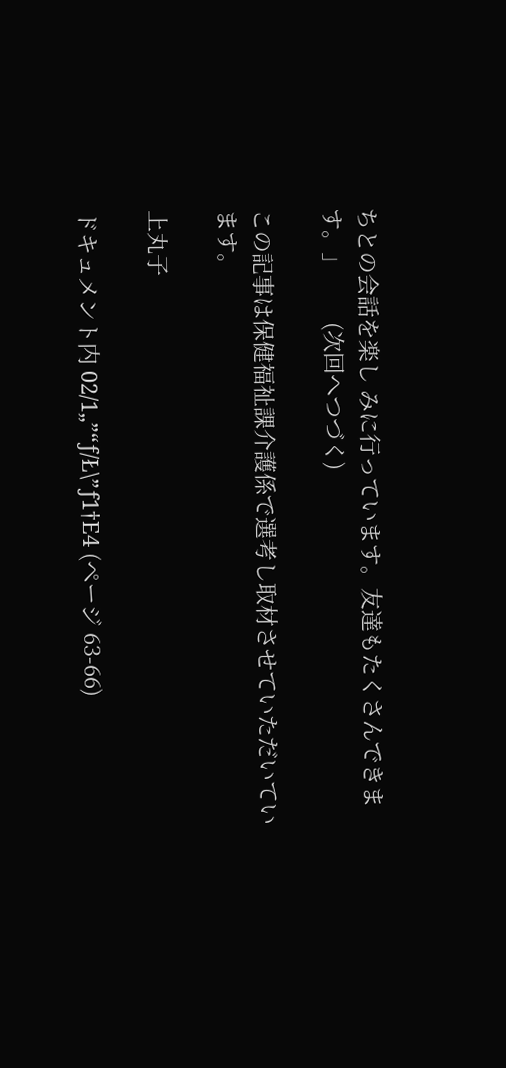ちとの会話を楽し みに行っています。友達もたくさんできます。」        (次回へつづく)

この記事は保健福祉課介護係で選考し取材させていただいています。

上丸子

ドキュメント内 02/1„”“ƒ/Ł\”ƒ1†E4 (ページ 63-66)